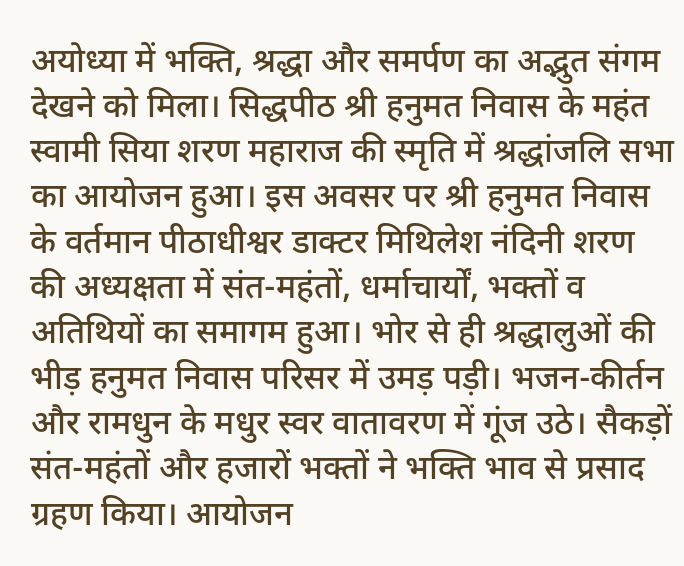अयोध्या में भक्ति, श्रद्धा और समर्पण का अद्भुत संगम देखने को मिला। सिद्धपीठ श्री हनुमत निवास के महंत स्वामी सिया शरण महाराज की स्मृति में श्रद्धांजलि सभा का आयोजन हुआ। इस अवसर पर श्री हनुमत निवास के वर्तमान पीठाधीश्वर डाक्टर मिथिलेश नंदिनी शरण की अध्यक्षता में संत-महंतों, धर्माचार्यों, भक्तों व अतिथियों का समागम हुआ। भोर से ही श्रद्धालुओं की भीड़ हनुमत निवास परिसर में उमड़ पड़ी। भजन-कीर्तन और रामधुन के मधुर स्वर वातावरण में गूंज उठे। सैकड़ों संत-महंतों और हजारों भक्तों ने भक्ति भाव से प्रसाद ग्रहण किया। आयोजन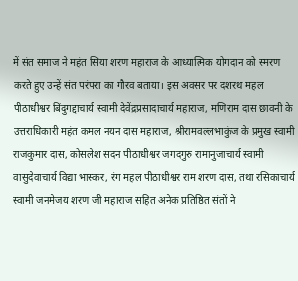में संत समाज ने महंत सिया शरण महाराज के आध्यात्मिक योगदान को स्मरण करते हुए उन्हें संत परंपरा का गौरव बताया। इस अवसर पर दशरथ महल पीठाधीश्वर बिंदुगद्दाचार्य स्वामी देवेंद्रप्रसादाचार्य महाराज, मणिराम दास छावनी के उत्तराधिकारी महंत कमल नयन दास महाराज, श्रीरामवल्लभाकुंज के प्रमुख स्वामी राजकुमार दास, कोसलेश सदन पीठाधीश्वर जगदगुरु रामानुजाचार्य स्वामी वासुदेवाचार्य विद्या भास्कर, रंग महल पीठाधीश्वर राम शरण दास, तथा रसिकाचार्य स्वामी जनमेजय शरण जी महाराज सहित अनेक प्रतिष्ठित संतों ने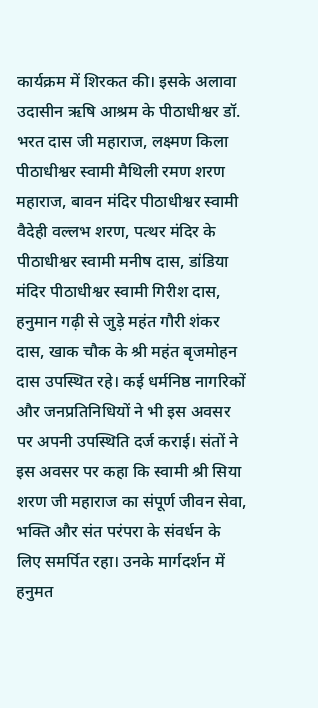कार्यक्रम में शिरकत की। इसके अलावा उदासीन ऋषि आश्रम के पीठाधीश्वर डॉ. भरत दास जी महाराज, लक्ष्मण किला पीठाधीश्वर स्वामी मैथिली रमण शरण महाराज, बावन मंदिर पीठाधीश्वर स्वामी वैदेही वल्लभ शरण, पत्थर मंदिर के पीठाधीश्वर स्वामी मनीष दास, डांडिया मंदिर पीठाधीश्वर स्वामी गिरीश दास, हनुमान गढ़ी से जुड़े महंत गौरी शंकर दास, खाक चौक के श्री महंत बृजमोहन दास उपस्थित रहे। कई धर्मनिष्ठ नागरिकों और जनप्रतिनिधियों ने भी इस अवसर पर अपनी उपस्थिति दर्ज कराई। संतों ने इस अवसर पर कहा कि स्वामी श्री सिया शरण जी महाराज का संपूर्ण जीवन सेवा, भक्ति और संत परंपरा के संवर्धन के लिए समर्पित रहा। उनके मार्गदर्शन में हनुमत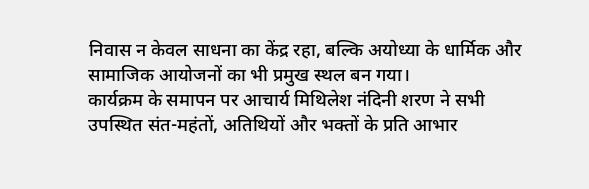निवास न केवल साधना का केंद्र रहा, बल्कि अयोध्या के धार्मिक और सामाजिक आयोजनों का भी प्रमुख स्थल बन गया।
कार्यक्रम के समापन पर आचार्य मिथिलेश नंदिनी शरण ने सभी उपस्थित संत-महंतों, अतिथियों और भक्तों के प्रति आभार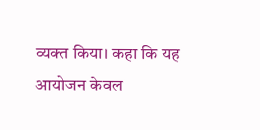व्यक्त किया। कहा कि यह आयोजन केवल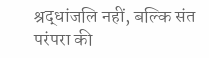श्रद्धांजलि नहीं, बल्कि संत परंपरा की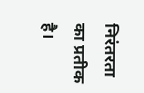निरंतरता का प्रतीक है।